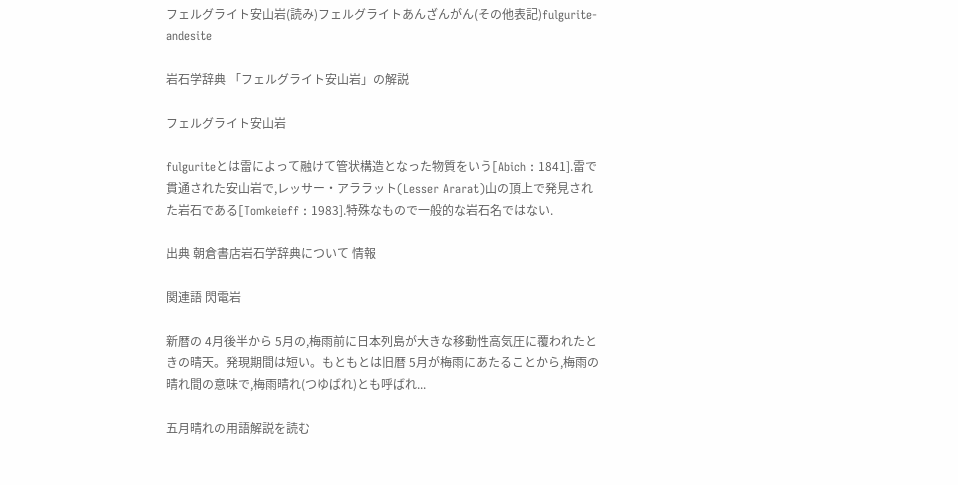フェルグライト安山岩(読み)フェルグライトあんざんがん(その他表記)fulgurite-andesite

岩石学辞典 「フェルグライト安山岩」の解説

フェルグライト安山岩

fulguriteとは雷によって融けて管状構造となった物質をいう[Abich : 1841].雷で貫通された安山岩で,レッサー・アララット(Lesser Ararat)山の頂上で発見された岩石である[Tomkeieff : 1983].特殊なもので一般的な岩石名ではない.

出典 朝倉書店岩石学辞典について 情報

関連語 閃電岩

新暦の 4月後半から 5月の,梅雨前に日本列島が大きな移動性高気圧に覆われたときの晴天。発現期間は短い。もともとは旧暦 5月が梅雨にあたることから,梅雨の晴れ間の意味で,梅雨晴れ(つゆばれ)とも呼ばれ...

五月晴れの用語解説を読む